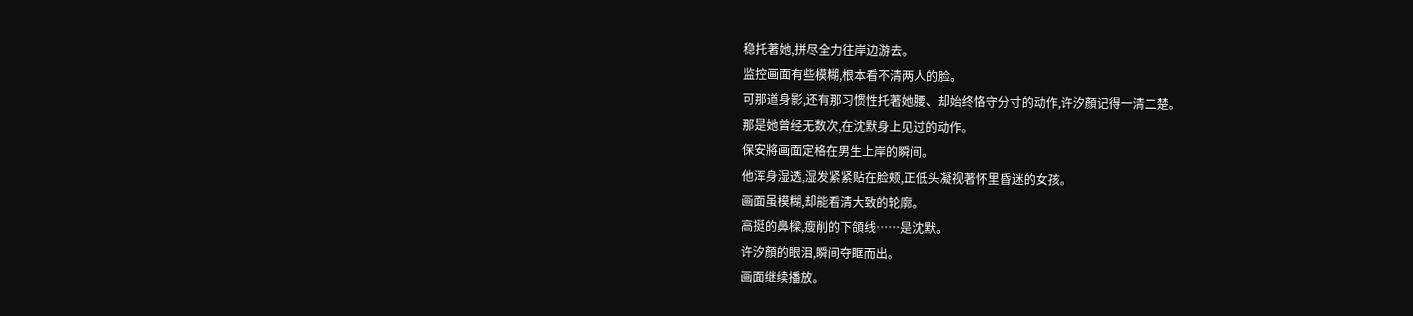稳托著她,拼尽全力往岸边游去。
监控画面有些模糊,根本看不清两人的脸。
可那道身影,还有那习惯性托著她腰、却始终恪守分寸的动作,许汐顏记得一清二楚。
那是她曾经无数次,在沈默身上见过的动作。
保安將画面定格在男生上岸的瞬间。
他浑身湿透,湿发紧紧贴在脸颊,正低头凝视著怀里昏迷的女孩。
画面虽模糊,却能看清大致的轮廓。
高挺的鼻樑,瘦削的下頜线……是沈默。
许汐顏的眼泪,瞬间夺眶而出。
画面继续播放。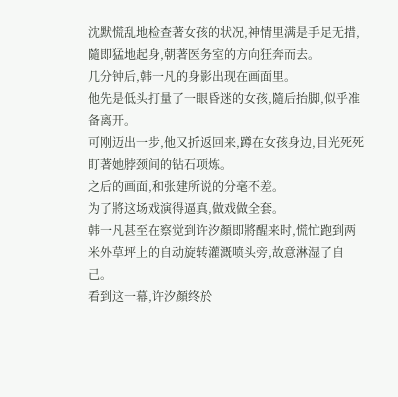沈默慌乱地检查著女孩的状况,神情里满是手足无措,隨即猛地起身,朝著医务室的方向狂奔而去。
几分钟后,韩一凡的身影出现在画面里。
他先是低头打量了一眼昏迷的女孩,隨后抬脚,似乎准备离开。
可刚迈出一步,他又折返回来,蹲在女孩身边,目光死死盯著她脖颈间的钻石项炼。
之后的画面,和张建所说的分毫不差。
为了將这场戏演得逼真,做戏做全套。
韩一凡甚至在察觉到许汐顏即將醒来时,慌忙跑到两米外草坪上的自动旋转灌溉喷头旁,故意淋湿了自己。
看到这一幕,许汐顏终於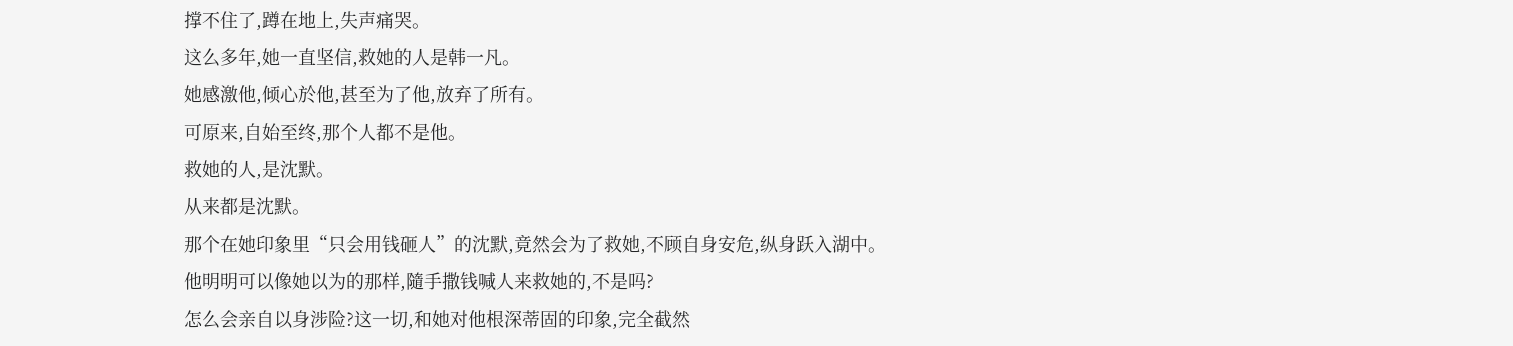撑不住了,蹲在地上,失声痛哭。
这么多年,她一直坚信,救她的人是韩一凡。
她感激他,倾心於他,甚至为了他,放弃了所有。
可原来,自始至终,那个人都不是他。
救她的人,是沈默。
从来都是沈默。
那个在她印象里“只会用钱砸人”的沈默,竟然会为了救她,不顾自身安危,纵身跃入湖中。
他明明可以像她以为的那样,隨手撒钱喊人来救她的,不是吗?
怎么会亲自以身涉险?这一切,和她对他根深蒂固的印象,完全截然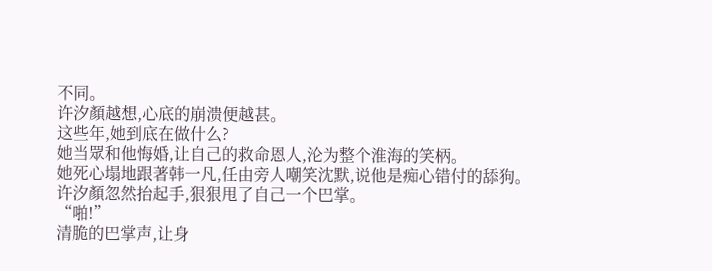不同。
许汐顏越想,心底的崩溃便越甚。
这些年,她到底在做什么?
她当眾和他悔婚,让自己的救命恩人,沦为整个淮海的笑柄。
她死心塌地跟著韩一凡,任由旁人嘲笑沈默,说他是痴心错付的舔狗。
许汐顏忽然抬起手,狠狠甩了自己一个巴掌。
“啪!”
清脆的巴掌声,让身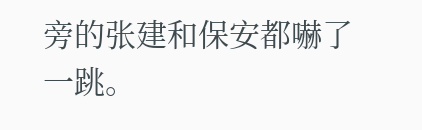旁的张建和保安都嚇了一跳。